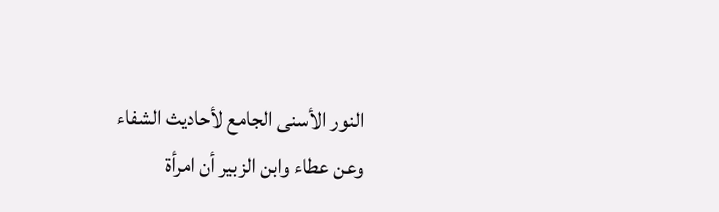النور الأسنى الجامع لأحاديث الشفاء
وعن عطاء وابن الزبير أن امرأة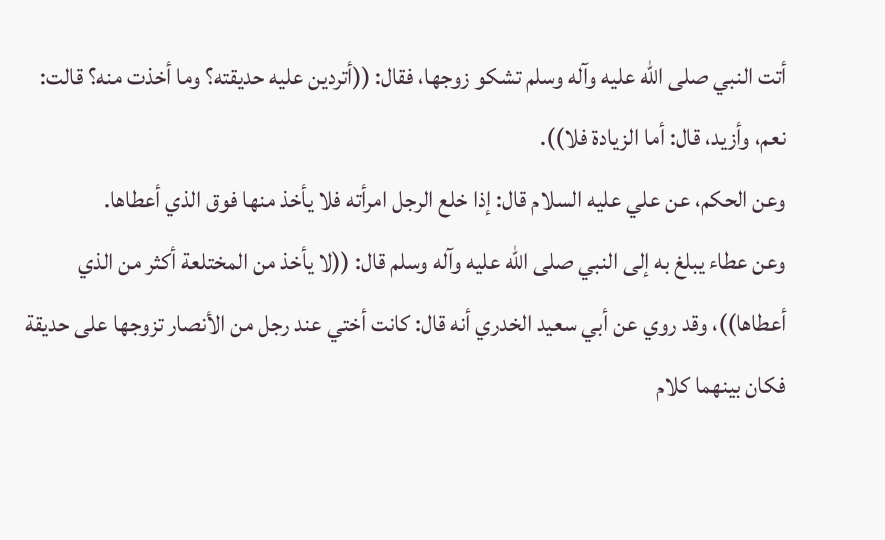أتت النبي صلى الله عليه وآله وسلم تشكو زوجها، فقال: ((أتردين عليه حديقته؟ وما أخذت منه؟ قالت: نعم، وأزيد، قال: أما الزيادة فلا)).
وعن الحكم، عن علي عليه السلام قال: إذا خلع الرجل امرأته فلا يأخذ منها فوق الذي أعطاها.
وعن عطاء يبلغ به إلى النبي صلى الله عليه وآله وسلم قال: ((لا يأخذ من المختلعة أكثر من الذي أعطاها))، وقد روي عن أبي سعيد الخدري أنه قال: كانت أختي عند رجل من الأنصار تزوجها على حديقة فكان بينهما كلام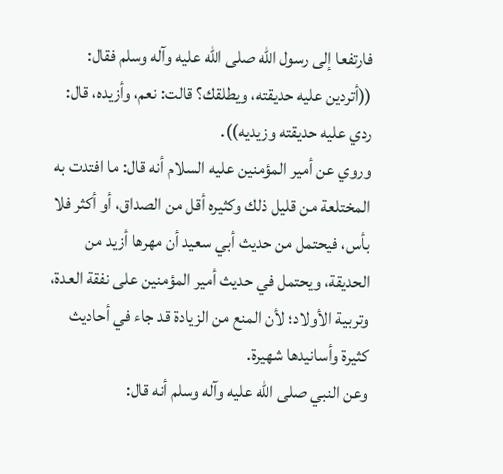فارتفعا إلى رسول الله صلى الله عليه وآله وسلم فقال: ((أتردين عليه حديقته، ويطلقك؟ قالت: نعم، وأزيده، قال: ردي عليه حديقته وزيديه)).
وروي عن أمير المؤمنين عليه السلام أنه قال: ما افتدت به المختلعة من قليل ذلك وكثيره أقل من الصداق، أو أكثر فلا بأس، فيحتمل من حديث أبي سعيد أن مهرها أزيد من الحديقة، ويحتمل في حديث أمير المؤمنين على نفقة العدة، وتربية الأولاد؛ لأن المنع من الزيادة قد جاء في أحاديث كثيرة وأسانيدها شهيرة.
وعن النبي صلى الله عليه وآله وسلم أنه قال: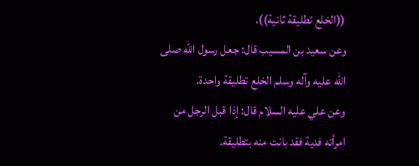((الخلع تطليقة ثانية)).
وعن سعيد بن المسيب قال: جعل رسول الله صلى الله عليه وآله وسلم الخلع تطليقة واحدة.
وعن علي عليه السلام قال: إذا قبل الرجل من امرأته فدية فقد بانت منه بتطليقة.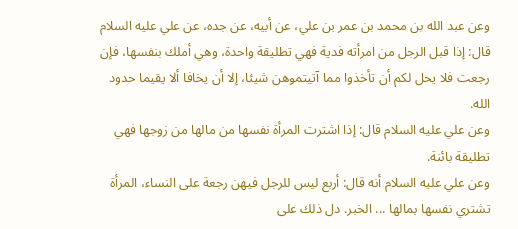وعن عبد الله بن محمد بن عمر بن علي، عن أبيه، عن جده، عن علي عليه السلام قال: إذا قبل الرجل من امرأته فدية فهي تطليقة واحدة، وهي أملك بنفسها، فإن رجعت فلا يحل لكم أن تأخذوا مما آتيتموهن شيئا، إلا أن يخافا ألا يقيما حدود الله.
وعن علي عليه السلام قال: إذا اشترت المرأة نفسها من مالها من زوجها فهي تطليقة بائنة.
وعن علي عليه السلام أنه قال: أربع ليس للرجل فيهن رجعة على النساء، المرأة تشتري نفسها بمالها ... الخبر. دل ذلك على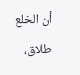أن الخلع طلاق،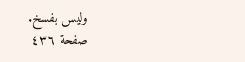وليس بفسخ.
صفحة ٤٣٦